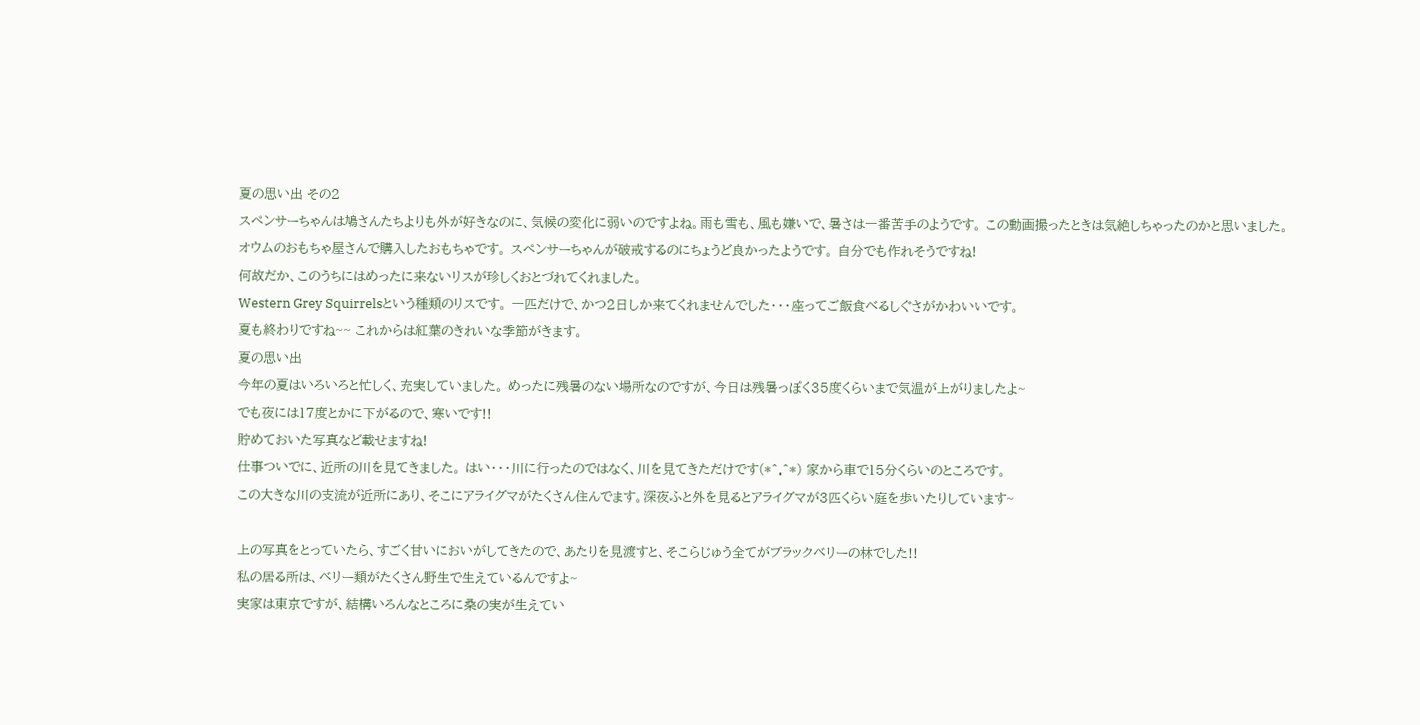夏の思い出 その2
スペンサーちゃんは鳩さんたちよりも外が好きなのに、気候の変化に弱いのですよね。雨も雪も、風も嫌いで、暑さは一番苦手のようです。 この動画撮ったときは気絶しちゃったのかと思いました。
オウムのおもちゃ屋さんで購入したおもちゃです。 スペンサーちゃんが破戒するのにちょうど良かったようです。 自分でも作れそうですね!
何故だか、このうちにはめったに来ないリスが珍しくおとづれてくれました。
Western Grey Squirrelsという種類のリスです。 一匹だけで、かつ2日しか来てくれませんでした・・・座ってご飯食べるしぐさがかわいいです。
夏も終わりですね~~ これからは紅葉のきれいな季節がきます。
夏の思い出
今年の夏はいろいろと忙しく、充実していました。 めったに残暑のない場所なのですが、今日は残暑っぽく35度くらいまで気温が上がりましたよ~
でも夜には17度とかに下がるので、寒いです!!
貯めておいた写真など載せますね!
仕事ついでに、近所の川を見てきました。 はい・・・川に行ったのではなく、川を見てきただけです(*^.^*) 家から車で15分くらいのところです。
この大きな川の支流が近所にあり、そこにアライグマがたくさん住んでます。深夜ふと外を見るとアライグマが3匹くらい庭を歩いたりしています~

上の写真をとっていたら、すごく甘いにおいがしてきたので、あたりを見渡すと、そこらじゅう全てがブラックベリーの林でした!!
私の居る所は、ベリー類がたくさん野生で生えているんですよ~
実家は東京ですが、結構いろんなところに桑の実が生えてい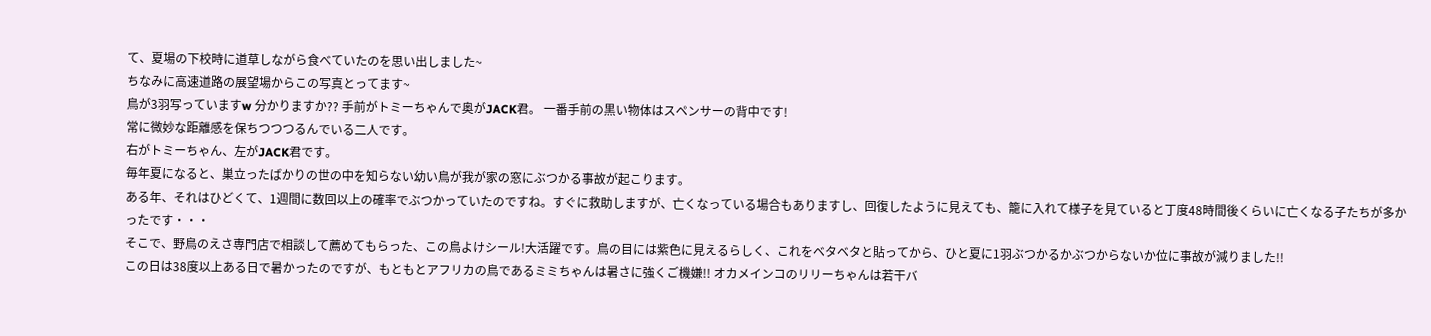て、夏場の下校時に道草しながら食べていたのを思い出しました~
ちなみに高速道路の展望場からこの写真とってます~
鳥が3羽写っていますw 分かりますか?? 手前がトミーちゃんで奥がJACK君。 一番手前の黒い物体はスペンサーの背中です!
常に微妙な距離感を保ちつつつるんでいる二人です。
右がトミーちゃん、左がJACK君です。
毎年夏になると、巣立ったばかりの世の中を知らない幼い鳥が我が家の窓にぶつかる事故が起こります。
ある年、それはひどくて、1週間に数回以上の確率でぶつかっていたのですね。すぐに救助しますが、亡くなっている場合もありますし、回復したように見えても、籠に入れて様子を見ていると丁度48時間後くらいに亡くなる子たちが多かったです・・・
そこで、野鳥のえさ専門店で相談して薦めてもらった、この鳥よけシール!大活躍です。鳥の目には紫色に見えるらしく、これをベタベタと貼ってから、ひと夏に1羽ぶつかるかぶつからないか位に事故が減りました!!
この日は38度以上ある日で暑かったのですが、もともとアフリカの鳥であるミミちゃんは暑さに強くご機嫌!! オカメインコのリリーちゃんは若干バ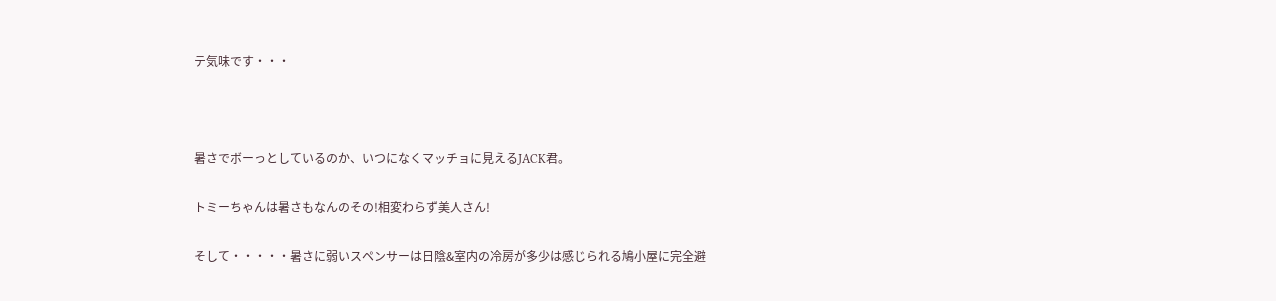テ気味です・・・



暑さでボーっとしているのか、いつになくマッチョに見えるJACK君。

トミーちゃんは暑さもなんのその!相変わらず美人さん!

そして・・・・・暑さに弱いスペンサーは日陰&室内の冷房が多少は感じられる鳩小屋に完全避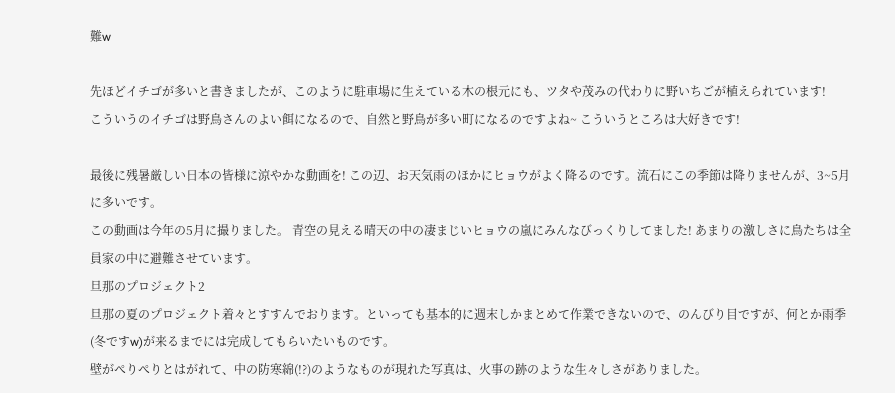難w

先ほどイチゴが多いと書きましたが、このように駐車場に生えている木の根元にも、ツタや茂みの代わりに野いちごが植えられています!
こういうのイチゴは野鳥さんのよい餌になるので、自然と野鳥が多い町になるのですよね~ こういうところは大好きです!

最後に残暑厳しい日本の皆様に涼やかな動画を! この辺、お天気雨のほかにヒョウがよく降るのです。流石にこの季節は降りませんが、3~5月に多いです。
この動画は今年の5月に撮りました。 青空の見える晴天の中の凄まじいヒョウの嵐にみんなびっくりしてました! あまりの激しさに鳥たちは全員家の中に避難させています。
旦那のプロジェクト2
旦那の夏のプロジェクト着々とすすんでおります。といっても基本的に週末しかまとめて作業できないので、のんびり目ですが、何とか雨季(冬ですw)が来るまでには完成してもらいたいものです。
壁がぺりぺりとはがれて、中の防寒綿(!?)のようなものが現れた写真は、火事の跡のような生々しさがありました。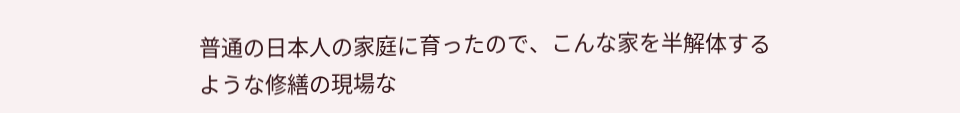普通の日本人の家庭に育ったので、こんな家を半解体するような修繕の現場な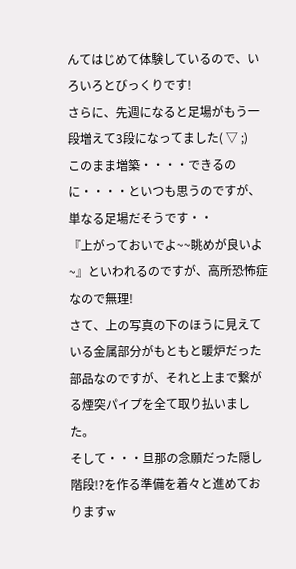んてはじめて体験しているので、いろいろとびっくりです!
さらに、先週になると足場がもう一段増えて3段になってました( ▽ ;)
このまま増築・・・・できるのに・・・・といつも思うのですが、単なる足場だそうです・・
『上がっておいでよ~~眺めが良いよ~』といわれるのですが、高所恐怖症なので無理!
さて、上の写真の下のほうに見えている金属部分がもともと暖炉だった部品なのですが、それと上まで繋がる煙突パイプを全て取り払いました。
そして・・・旦那の念願だった隠し階段!?を作る準備を着々と進めておりますw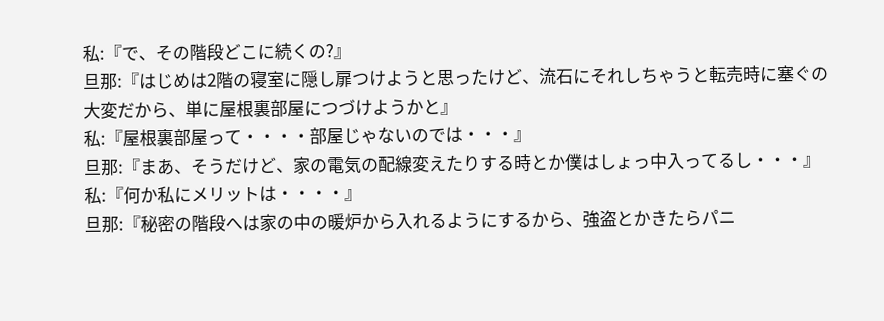私:『で、その階段どこに続くの?』
旦那:『はじめは2階の寝室に隠し扉つけようと思ったけど、流石にそれしちゃうと転売時に塞ぐの大変だから、単に屋根裏部屋につづけようかと』
私:『屋根裏部屋って・・・・部屋じゃないのでは・・・』
旦那:『まあ、そうだけど、家の電気の配線変えたりする時とか僕はしょっ中入ってるし・・・』
私:『何か私にメリットは・・・・』
旦那:『秘密の階段へは家の中の暖炉から入れるようにするから、強盗とかきたらパニ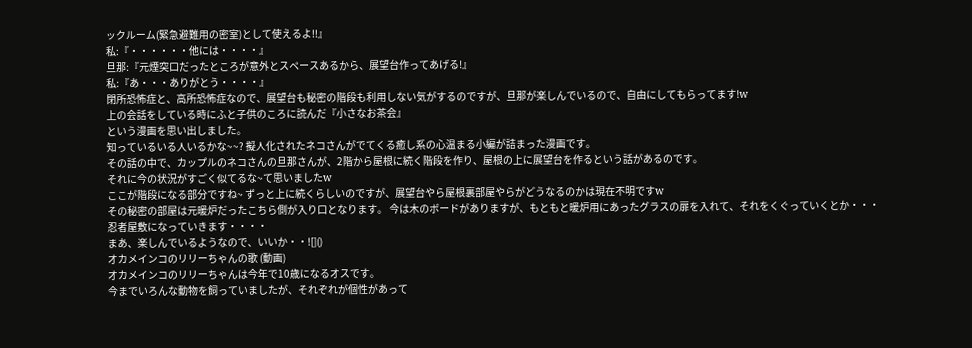ックルーム(緊急避難用の密室)として使えるよ!!』
私:『・・・・・・他には・・・・』
旦那:『元煙突口だったところが意外とスペースあるから、展望台作ってあげる!』
私:『あ・・・ありがとう・・・・』
閉所恐怖症と、高所恐怖症なので、展望台も秘密の階段も利用しない気がするのですが、旦那が楽しんでいるので、自由にしてもらってます!w
上の会話をしている時にふと子供のころに読んだ『小さなお茶会』
という漫画を思い出しました。
知っているいる人いるかな~~? 擬人化されたネコさんがでてくる癒し系の心温まる小編が詰まった漫画です。
その話の中で、カップルのネコさんの旦那さんが、2階から屋根に続く階段を作り、屋根の上に展望台を作るという話があるのです。
それに今の状況がすごく似てるな~て思いましたw
ここが階段になる部分ですね~ ずっと上に続くらしいのですが、展望台やら屋根裏部屋やらがどうなるのかは現在不明ですw
その秘密の部屋は元暖炉だったこちら側が入り口となります。 今は木のボードがありますが、もともと暖炉用にあったグラスの扉を入れて、それをくぐっていくとか・・・
忍者屋敷になっていきます・・・・
まあ、楽しんでいるようなので、いいか・・![]()
オカメインコのリリーちゃんの歌 (動画)
オカメインコのリリーちゃんは今年で10歳になるオスです。
今までいろんな動物を飼っていましたが、それぞれが個性があって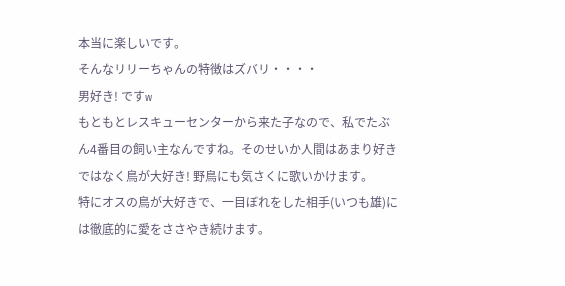本当に楽しいです。
そんなリリーちゃんの特徴はズバリ・・・・
男好き! ですw
もともとレスキューセンターから来た子なので、私でたぶん4番目の飼い主なんですね。そのせいか人間はあまり好きではなく鳥が大好き! 野鳥にも気さくに歌いかけます。
特にオスの鳥が大好きで、一目ぼれをした相手(いつも雄)には徹底的に愛をささやき続けます。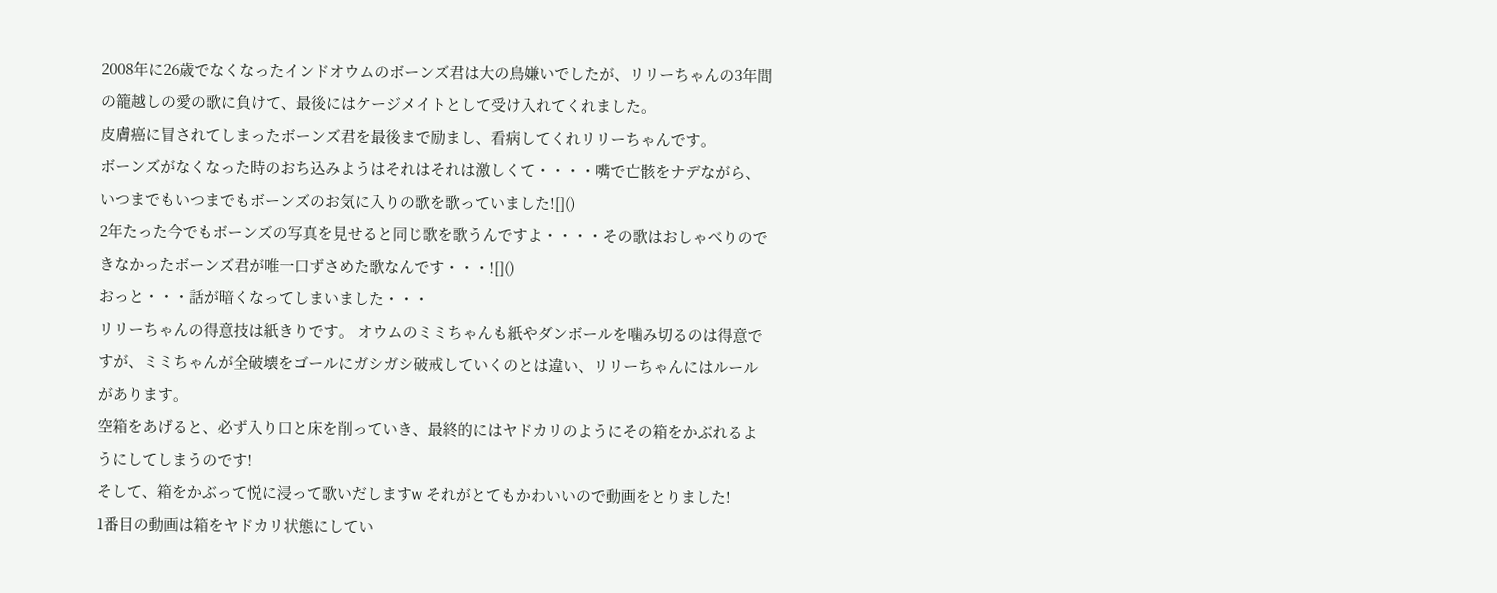2008年に26歳でなくなったインドオウムのボーンズ君は大の鳥嫌いでしたが、リリーちゃんの3年間の籠越しの愛の歌に負けて、最後にはケージメイトとして受け入れてくれました。
皮膚癌に冒されてしまったボーンズ君を最後まで励まし、看病してくれリリーちゃんです。
ボーンズがなくなった時のおち込みようはそれはそれは激しくて・・・・嘴で亡骸をナデながら、いつまでもいつまでもボーンズのお気に入りの歌を歌っていました![]()
2年たった今でもボーンズの写真を見せると同じ歌を歌うんですよ・・・・その歌はおしゃべりのできなかったボーンズ君が唯一口ずさめた歌なんです・・・![]()
おっと・・・話が暗くなってしまいました・・・
リリーちゃんの得意技は紙きりです。 オウムのミミちゃんも紙やダンボールを噛み切るのは得意ですが、ミミちゃんが全破壊をゴールにガシガシ破戒していくのとは違い、リリーちゃんにはルールがあります。
空箱をあげると、必ず入り口と床を削っていき、最終的にはヤドカリのようにその箱をかぶれるようにしてしまうのです!
そして、箱をかぶって悦に浸って歌いだしますw それがとてもかわいいので動画をとりました!
1番目の動画は箱をヤドカリ状態にしてい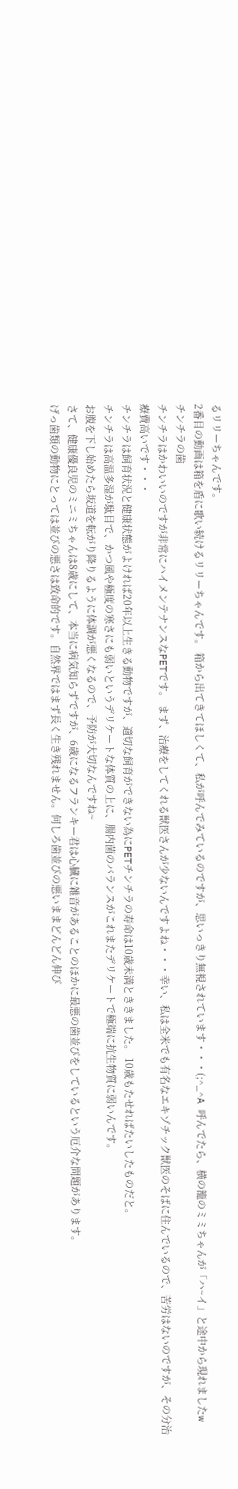るリリーちゃんです。
2番目の動画は箱を盾に歌い続けるリリーちゃんです。 箱から出てきてほしくて、私が呼んでみているのですが、思いっきり無視されています・・・(;^_^A 呼んでたら、横の籠のミミちゃんが「ハ~イ」と途中から現れましたw
チンチラの歯
チンチラはかわいいのですが非常にハイメンテナンスなPETです。 まず、治療をしてくれる獣医さんが少ないんですよね・・・幸い、私は全米でも有名なエキゾチック獣医のそばに住んでいるので、苦労はないのですが、その分治療費高いです・・・
チンチラは飼育状況と健康状態がよければ20年以上生きる動物ですが、適切な飼育ができない為にPETチンチラの寿命は10歳未満とききました。 10歳もたせればたいしたものだと。
チンチラは高温多湿が駄目で、かつ風や極度の寒さにも弱いというデリケートな体質の上に、腸内菌のバランスがこれまたデリケートで極端に抗生物質に弱いんです。
お腹を下し始めたら坂道を転がり降りるように体調が悪くなるので、予防が大切なんですね~
さて、健康優良児のミニミちゃんは8歳にして、本当に病気知らずですが、6歳になるフランキー君は心臓に雑音があることのほかに最悪の歯並びをしているという厄介な問題があります。
げっ歯類の動物にとっては並びの悪さは致命的です。自然界ではまず長く生き残れません。何しろ歯並びの悪いままどんどん伸び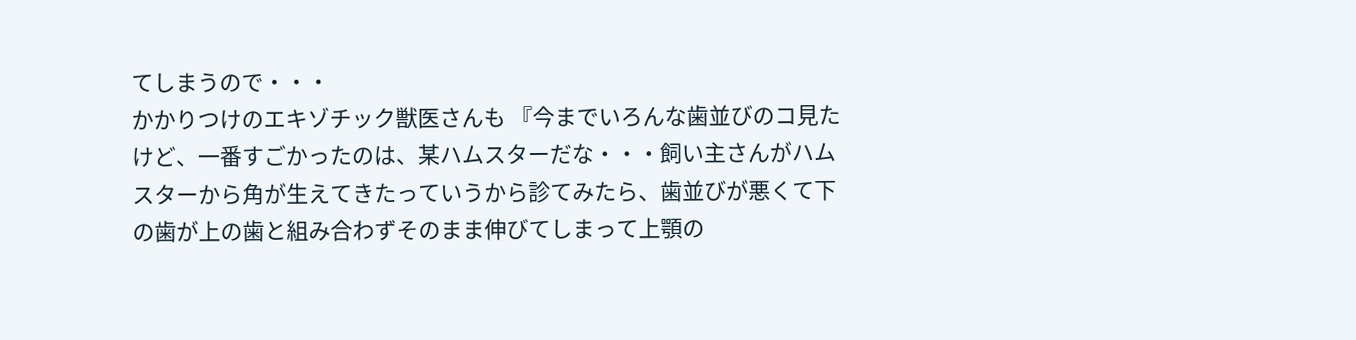てしまうので・・・
かかりつけのエキゾチック獣医さんも 『今までいろんな歯並びのコ見たけど、一番すごかったのは、某ハムスターだな・・・飼い主さんがハムスターから角が生えてきたっていうから診てみたら、歯並びが悪くて下の歯が上の歯と組み合わずそのまま伸びてしまって上顎の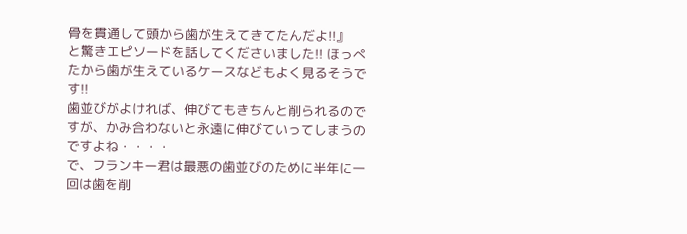骨を貫通して頭から歯が生えてきてたんだよ!!』
と驚きエピソードを話してくださいました!! ほっぺたから歯が生えているケースなどもよく見るそうです!!
歯並びがよければ、伸びてもきちんと削られるのですが、かみ合わないと永遠に伸びていってしまうのですよね・・・・
で、フランキー君は最悪の歯並びのために半年に一回は歯を削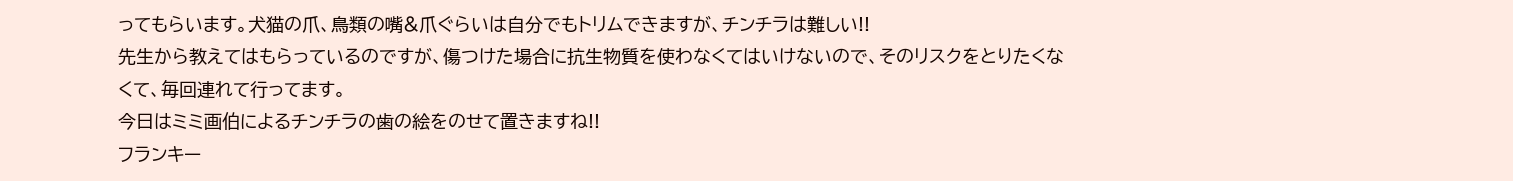ってもらいます。犬猫の爪、鳥類の嘴&爪ぐらいは自分でもトリムできますが、チンチラは難しい!!
先生から教えてはもらっているのですが、傷つけた場合に抗生物質を使わなくてはいけないので、そのリスクをとりたくなくて、毎回連れて行ってます。
今日はミミ画伯によるチンチラの歯の絵をのせて置きますね!!
フランキー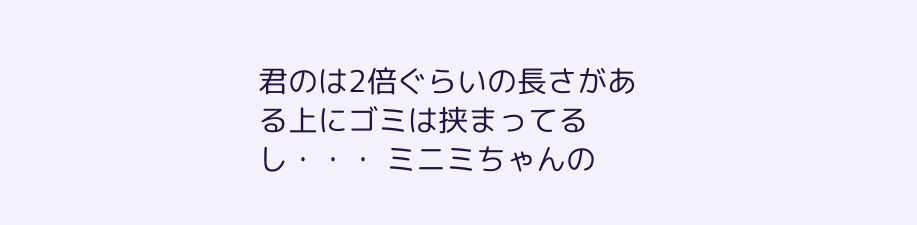君のは2倍ぐらいの長さがある上にゴミは挟まってるし・・・ ミニミちゃんの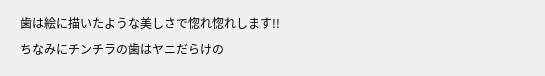歯は絵に描いたような美しさで惚れ惚れします!!
ちなみにチンチラの歯はヤニだらけの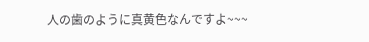人の歯のように真黄色なんですよ~~~